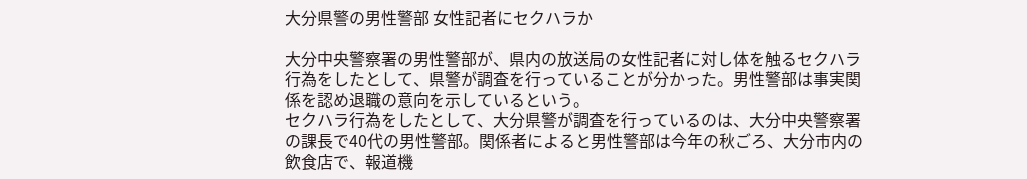大分県警の男性警部 女性記者にセクハラか

大分中央警察署の男性警部が、県内の放送局の女性記者に対し体を触るセクハラ行為をしたとして、県警が調査を行っていることが分かった。男性警部は事実関係を認め退職の意向を示しているという。
セクハラ行為をしたとして、大分県警が調査を行っているのは、大分中央警察署の課長で40代の男性警部。関係者によると男性警部は今年の秋ごろ、大分市内の飲食店で、報道機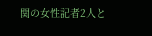関の女性記者2人と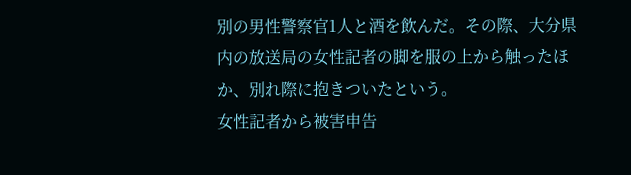別の男性警察官1人と酒を飲んだ。その際、大分県内の放送局の女性記者の脚を服の上から触ったほか、別れ際に抱きついたという。
女性記者から被害申告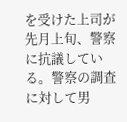を受けた上司が先月上旬、警察に抗議している。警察の調査に対して男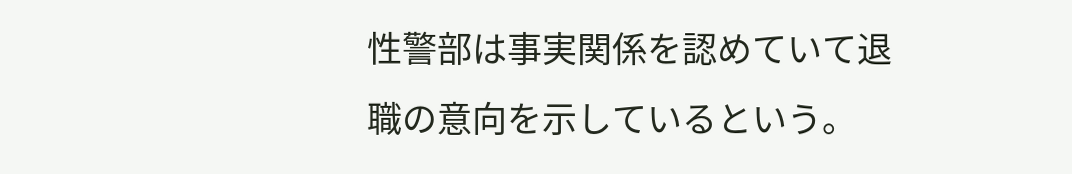性警部は事実関係を認めていて退職の意向を示しているという。